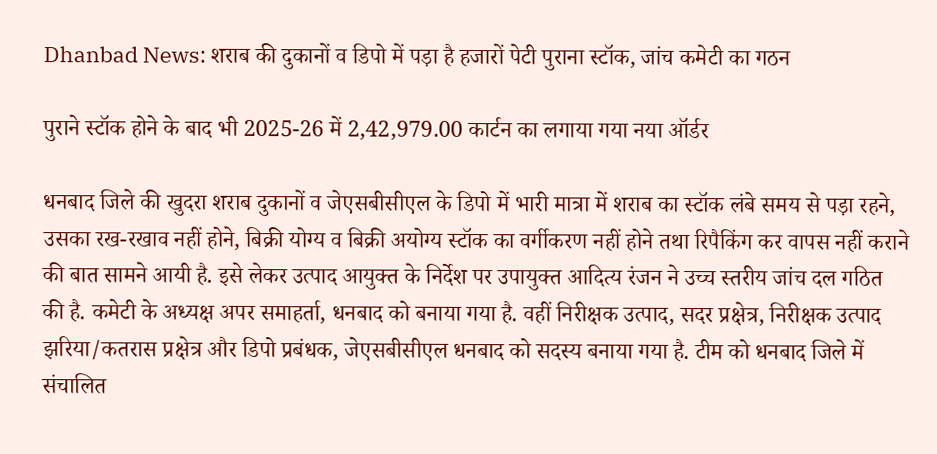Dhanbad News: शराब की दुकानों व डिपो में पड़ा है हजारों पेटी पुराना स्टॉक, जांच कमेटी का गठन

पुराने स्टॉक होने के बाद भी 2025-26 में 2,42,979.00 कार्टन का लगाया गया नया ऑर्डर

धनबाद जिले की खुदरा शराब दुकानों व जेएसबीसीएल के डिपो में भारी मात्रा में शराब का स्टॉक लंबे समय से पड़ा रहने, उसका रख-रखाव नहीं होने, बिक्री योग्य व बिक्री अयोग्य स्टॉक का वर्गीकरण नहीं होने तथा रिपैकिंग कर वापस नहीं कराने की बात सामने आयी है. इसे लेकर उत्पाद आयुक्त के निर्देश पर उपायुक्त आदित्य रंजन ने उच्च स्तरीय जांच दल गठित की है. कमेटी के अध्यक्ष अपर समाहर्ता, धनबाद को बनाया गया है. वहीं निरीक्षक उत्पाद, सदर प्रक्षेत्र, निरीक्षक उत्पाद झरिया/कतरास प्रक्षेत्र और डिपो प्रबंधक, जेएसबीसीएल धनबाद को सदस्य बनाया गया है. टीम को धनबाद जिले में संचालित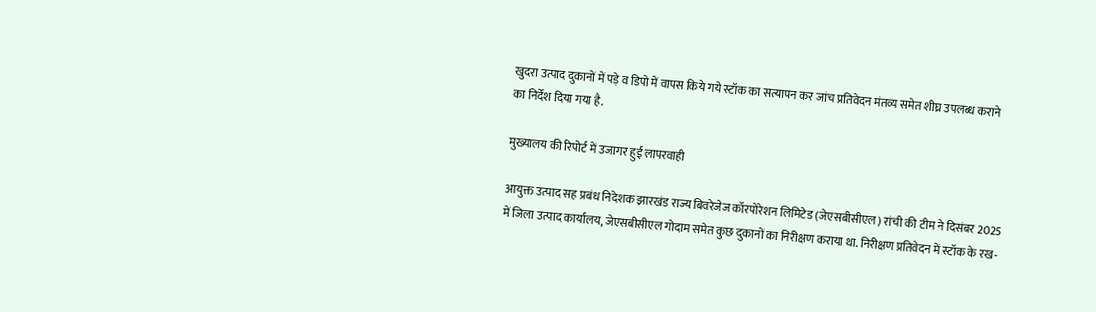खुदरा उत्पाद दुकानों में पड़े व डिपो में वापस किये गये स्टॉक का सत्यापन कर जांच प्रतिवेदन मंतव्य समेत शीघ्र उपलब्ध कराने का निर्देश दिया गया है.

मुख्यालय की रिपोर्ट में उजागर हुई लापरवाही

आयुक्त उत्पाद सह प्रबंध निदेशक झारखंड राज्य बिवरेजेज कॉरपोरेशन लिमिटेड (जेएसबीसीएल) रांची की टीम ने दिसंबर 2025 में जिला उत्पाद कार्यालय, जेएसबीसीएल गोदाम समेत कुछ दुकानों का निरीक्षण कराया था. निरीक्षण प्रतिवेदन में स्टॉक के रख-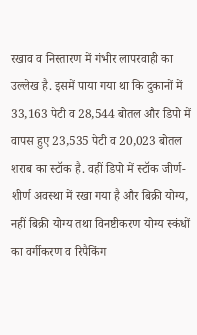रखाव व निस्तारण में गंभीर लापरवाही का उल्लेख है. इसमें पाया गया था कि दुकानों में 33,163 पेटी व 28,544 बोतल और डिपो में वापस हुए 23,535 पेटी व 20,023 बोतल शराब का स्टॉक है. वहीं डिपो में स्टॉक जीर्ण-शीर्ण अवस्था में रखा गया है और बिक्री योग्य, नहीं बिक्री योग्य तथा विनष्टीकरण योग्य स्कंधों का वर्गीकरण व रिपैकिंग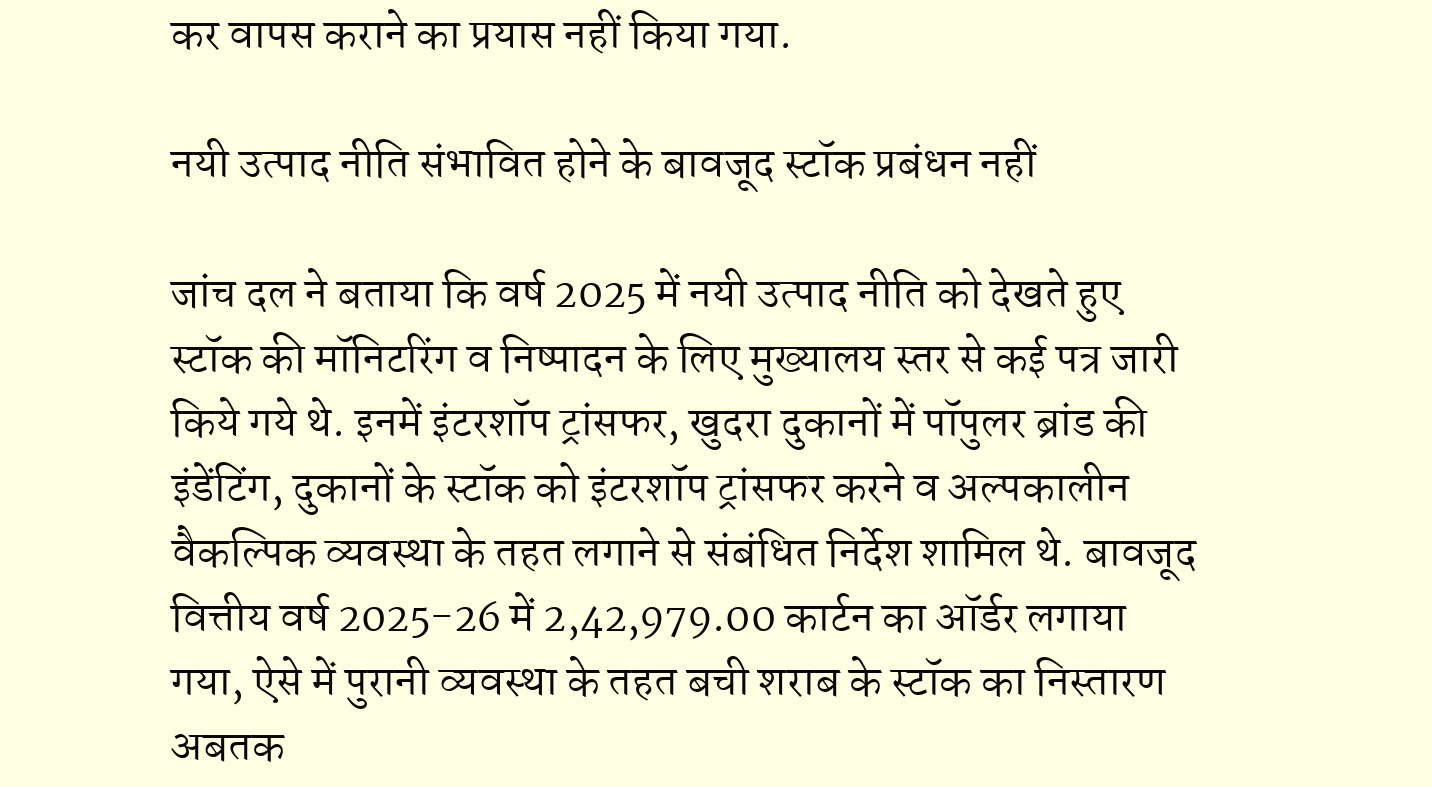कर वापस कराने का प्रयास नहीं किया गया.

नयी उत्पाद नीति संभावित होने के बावजूद स्टॉक प्रबंधन नहीं

जांच दल ने बताया कि वर्ष 2025 में नयी उत्पाद नीति को देखते हुए स्टॉक की मॉनिटरिंग व निष्पादन के लिए मुख्यालय स्तर से कई पत्र जारी किये गये थे. इनमें इंटरशॉप ट्रांसफर, खुदरा दुकानों में पॉपुलर ब्रांड की इंडेंटिंग, दुकानों के स्टॉक को इंटरशॉप ट्रांसफर करने व अल्पकालीन वैकल्पिक व्यवस्था के तहत लगाने से संबंधित निर्देश शामिल थे. बावजूद वित्तीय वर्ष 2025-26 में 2,42,979.00 कार्टन का ऑर्डर लगाया गया, ऐसे में पुरानी व्यवस्था के तहत बची शराब के स्टॉक का निस्तारण अबतक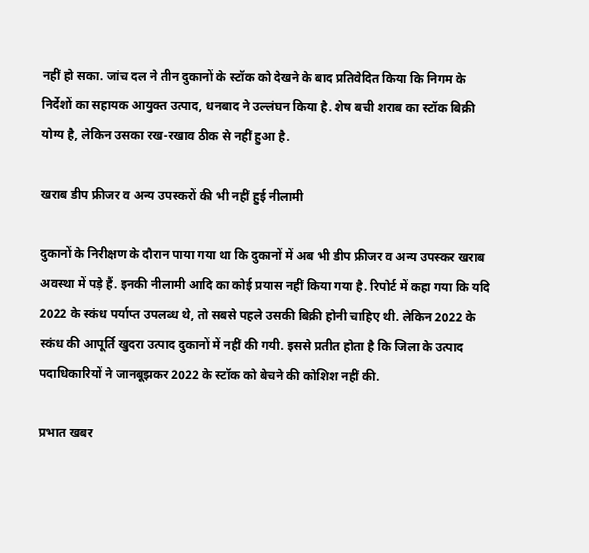नहीं हो सका. जांच दल ने तीन दुकानों के स्टॉक को देखने के बाद प्रतिवेदित किया कि निगम के निर्देशों का सहायक आयुक्त उत्पाद, धनबाद ने उल्लंघन किया है. शेष बची शराब का स्टॉक बिक्री योग्य है, लेकिन उसका रख-रखाव ठीक से नहीं हुआ है.

खराब डीप फ्रीजर व अन्य उपस्करों की भी नहीं हुई नीलामी

दुकानों के निरीक्षण के दौरान पाया गया था कि दुकानों में अब भी डीप फ्रीजर व अन्य उपस्कर खराब अवस्था में पड़े हैं. इनकी नीलामी आदि का कोई प्रयास नहीं किया गया है. रिपोर्ट में कहा गया कि यदि 2022 के स्कंध पर्याप्त उपलब्ध थे, तो सबसे पहले उसकी बिक्री होनी चाहिए थी. लेकिन 2022 के स्कंध की आपूर्ति खुदरा उत्पाद दुकानों में नहीं की गयी. इससे प्रतीत होता है कि जिला के उत्पाद पदाधिकारियों ने जानबूझकर 2022 के स्टॉक को बेचने की कोशिश नहीं की.

प्रभात खबर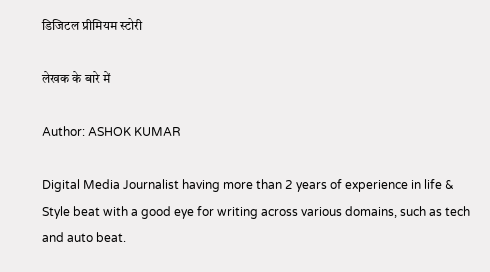डिजिटल प्रीमियम स्टोरी

लेखक के बारे में

Author: ASHOK KUMAR

Digital Media Journalist having more than 2 years of experience in life & Style beat with a good eye for writing across various domains, such as tech and auto beat.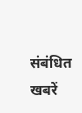संबंधित खबरें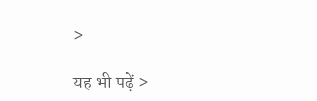>

यह भी पढ़ें >